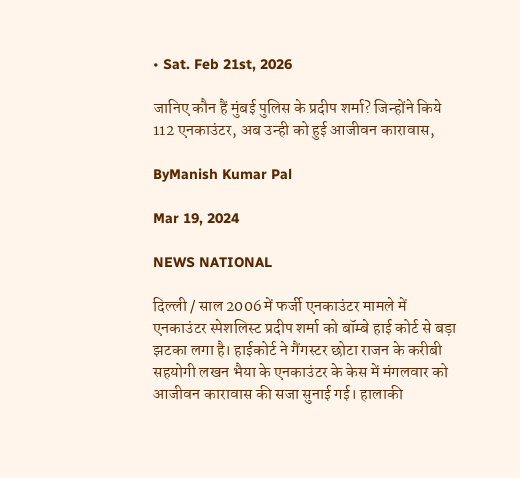• Sat. Feb 21st, 2026

जानिए कौन हैं मुंबई पुलिस के प्रदीप शर्मा? जिन्होंने किये 112 एनकाउंटर, अब उन्ही को हुई आजीवन कारावास,

ByManish Kumar Pal

Mar 19, 2024

NEWS NATIONAL

दिल्ली / साल 2006 में फर्जी एनकाउंटर मामले में एनकाउंटर स्पेशलिस्ट प्रदीप शर्मा को बॉम्बे हाई कोर्ट से बड़ा झटका लगा है। हाईकोर्ट ने गैंगस्टर छोटा राजन के करीबी सहयोगी लखन भैया के एनकाउंटर के केस में मंगलवार को आजीवन कारावास की सजा सुनाई गई। हालाकी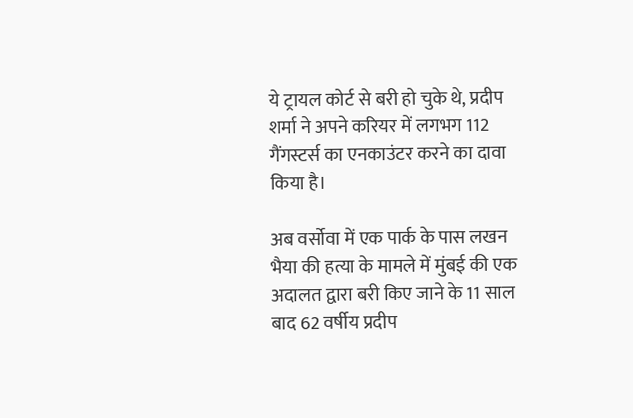ये ट्रायल कोर्ट से बरी हो चुके थे, प्रदीप शर्मा ने अपने करियर में लगभग 112 गैंगस्टर्स का एनकाउंटर करने का दावा किया है।

अब वर्सोवा में एक पार्क के पास लखन भैया की हत्या के मामले में मुंबई की एक अदालत द्वारा बरी किए जाने के 11 साल बाद 62 वर्षीय प्रदीप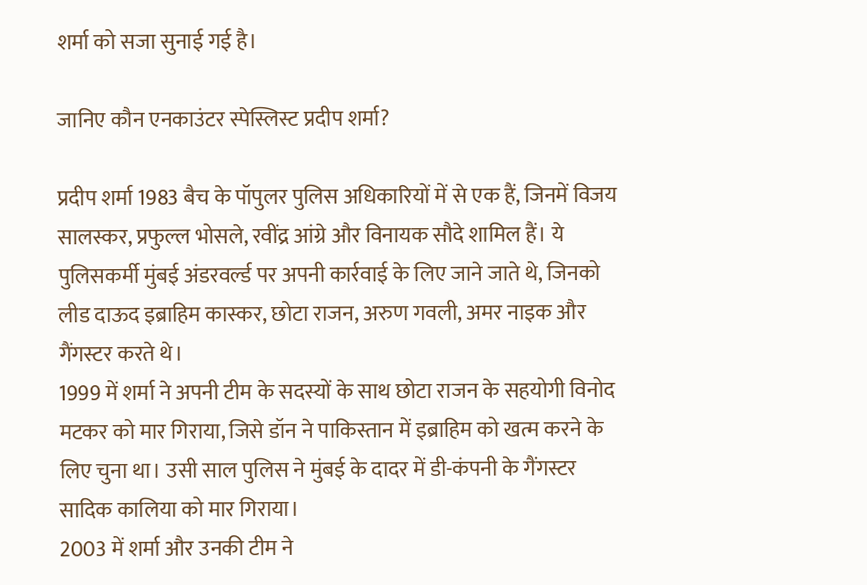शर्मा को सजा सुनाई गई है।

जानिए कौन एनकाउंटर स्पेस्लिस्ट प्रदीप शर्मा?

प्रदीप शर्मा 1983 बैच के पॉपुलर पुलिस अधिकारियों में से एक हैं, जिनमें विजय सालस्कर, प्रफुल्ल भोसले, रवींद्र आंग्रे और विनायक सौदे शामिल हैं। ये पुलिसकर्मी मुंबई अंडरवर्ल्ड पर अपनी कार्रवाई के लिए जाने जाते थे, जिनको लीड दाऊद इब्राहिम कास्कर, छोटा राजन, अरुण गवली, अमर नाइक और गैंगस्टर करते थे।
1999 में शर्मा ने अपनी टीम के सदस्यों के साथ छोटा राजन के सहयोगी विनोद मटकर को मार गिराया, जिसे डॉन ने पाकिस्तान में इब्राहिम को खत्म करने के लिए चुना था। उसी साल पुलिस ने मुंबई के दादर में डी-कंपनी के गैंगस्टर सादिक कालिया को मार गिराया।
2003 में शर्मा और उनकी टीम ने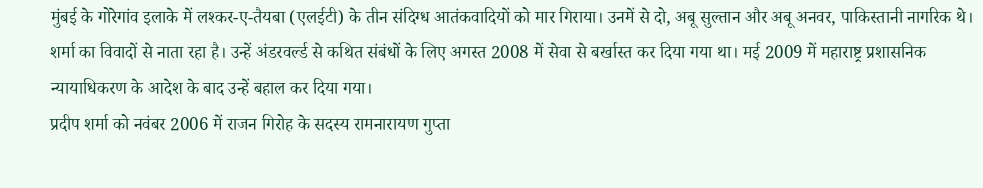मुंबई के गोरेगांव इलाके में लश्कर-ए-तैयबा (एलईटी) के तीन संदिग्ध आतंकवादियों को मार गिराया। उनमें से दो, अबू सुल्तान और अबू अनवर, पाकिस्तानी नागरिक थे।
शर्मा का विवादों से नाता रहा है। उन्हें अंडरवर्ल्ड से कथित संबंधों के लिए अगस्त 2008 में सेवा से बर्खास्त कर दिया गया था। मई 2009 में महाराष्ट्र प्रशासनिक न्यायाधिकरण के आदेश के बाद उन्हें बहाल कर दिया गया।
प्रदीप शर्मा को नवंबर 2006 में राजन गिरोह के सदस्य रामनारायण गुप्ता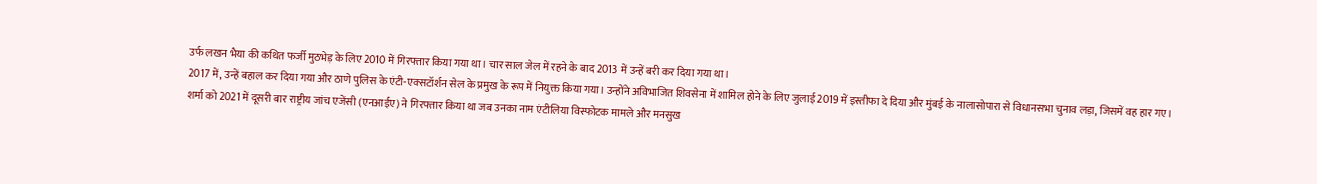उर्फ लखन भैया की कथित फर्जी मुठभेड़ के लिए 2010 में गिरफ्तार किया गया था। चार साल जेल में रहने के बाद 2013 में उन्हें बरी कर दिया गया था।
2017 में, उन्हें बहाल कर दिया गया और ठाणे पुलिस के एंटी-एक्सटॉर्शन सेल के प्रमुख के रूप में नियुक्त किया गया। उन्होंने अविभाजित शिवसेना में शामिल होने के लिए जुलाई 2019 में इस्तीफा दे दिया और मुंबई के नालासोपारा से विधानसभा चुनाव लड़ा, जिसमें वह हार गए।
शर्मा को 2021 में दूसरी बार राष्ट्रीय जांच एजेंसी (एनआईए) ने गिरफ्तार किया था जब उनका नाम एंटीलिया विस्फोटक मामले और मनसुख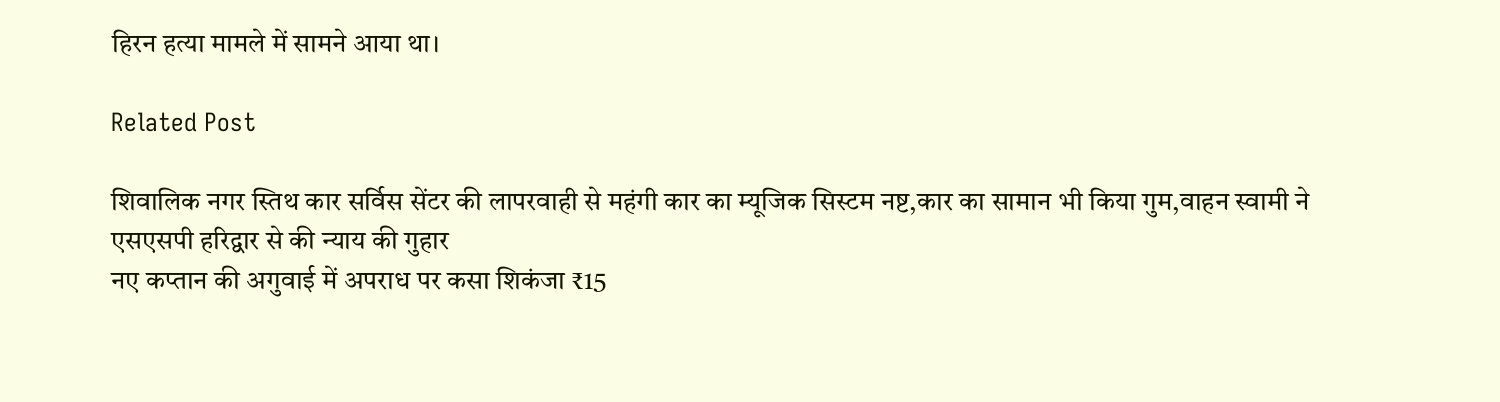हिरन हत्या मामले में सामने आया था।

Related Post

शिवालिक नगर स्तिथ कार सर्विस सेंटर की लापरवाही से महंगी कार का म्यूजिक सिस्टम नष्ट,कार का सामान भी किया गुम,वाहन स्वामी ने एसएसपी हरिद्वार से की न्याय की गुहार
नए कप्तान की अगुवाई में अपराध पर कसा शिकंजा ₹15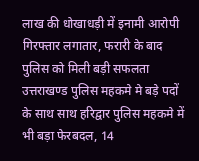लाख की धोखाधड़ी में इनामी आरोपी गिरफ्तार लगातार, फरारी के बाद पुलिस को मिली बड़ी सफलता
उत्तराखण्ड पुलिस महकमे मे बड़े पदों के साथ साथ हरिद्वार पुलिस महकमे में भी बड़ा फेरबदल, 14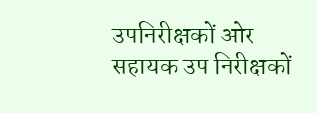उपनिरीक्षकों ओर सहायक उप निरीक्षकों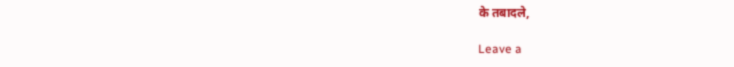के तबादले,

Leave a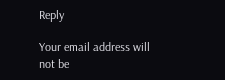Reply

Your email address will not be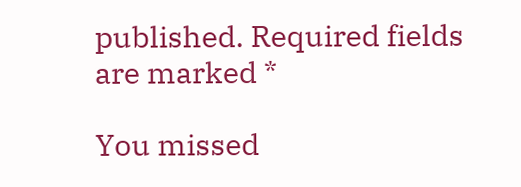published. Required fields are marked *

You missed